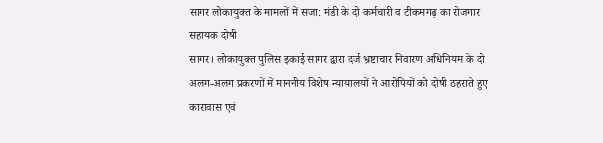सागर लोकायुक्त के मामलों में सजा: मंडी के दो कर्मचारी व टीकमगढ़ का रोजगार सहायक दोषी
सागर। लोकायुक्त पुलिस इकाई सागर द्वारा दर्ज भ्रष्टाचार निवारण अधिनियम के दो अलग-अलग प्रकरणों में माननीय विशेष न्यायालयों ने आरोपियों को दोषी ठहराते हुए कारावास एवं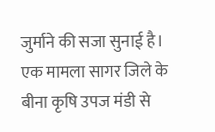जुर्माने की सजा सुनाई है। एक मामला सागर जिले के बीना कृषि उपज मंडी से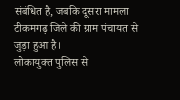संबंधित है, जबकि दूसरा मामला टीकमगढ़ जिले की ग्राम पंचायत से जुड़ा हुआ है।
लोकायुक्त पुलिस से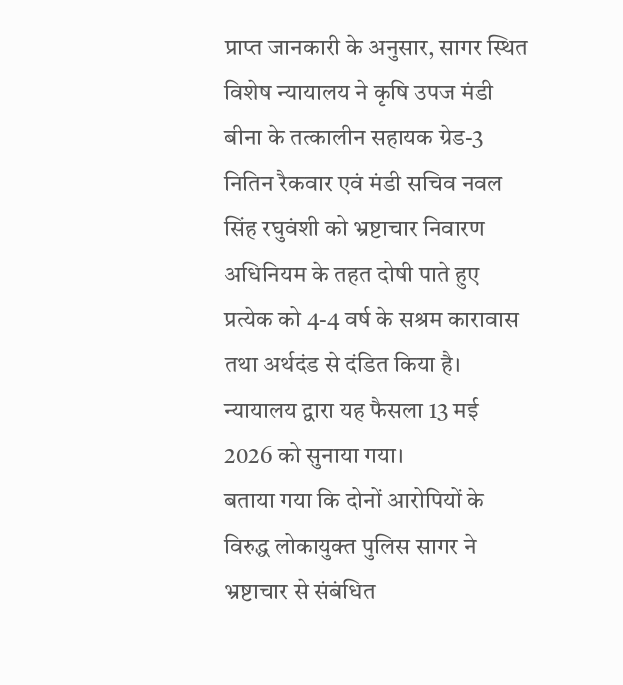प्राप्त जानकारी के अनुसार, सागर स्थित विशेष न्यायालय ने कृषि उपज मंडी बीना के तत्कालीन सहायक ग्रेड-3 नितिन रैकवार एवं मंडी सचिव नवल सिंह रघुवंशी को भ्रष्टाचार निवारण अधिनियम के तहत दोषी पाते हुए प्रत्येक को 4-4 वर्ष के सश्रम कारावास तथा अर्थदंड से दंडित किया है। न्यायालय द्वारा यह फैसला 13 मई 2026 को सुनाया गया।
बताया गया कि दोनों आरोपियों के विरुद्ध लोकायुक्त पुलिस सागर ने भ्रष्टाचार से संबंधित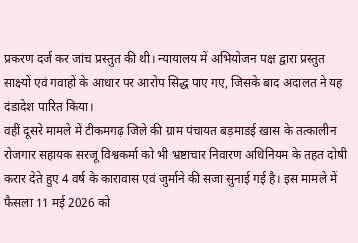प्रकरण दर्ज कर जांच प्रस्तुत की थी। न्यायालय में अभियोजन पक्ष द्वारा प्रस्तुत साक्ष्यों एवं गवाहों के आधार पर आरोप सिद्ध पाए गए, जिसके बाद अदालत ने यह दंडादेश पारित किया।
वहीं दूसरे मामले में टीकमगढ़ जिले की ग्राम पंचायत बड़माडई खास के तत्कालीन रोजगार सहायक सरजू विश्वकर्मा को भी भ्रष्टाचार निवारण अधिनियम के तहत दोषी करार देते हुए 4 वर्ष के कारावास एवं जुर्माने की सजा सुनाई गई है। इस मामले में फैसला 11 मई 2026 को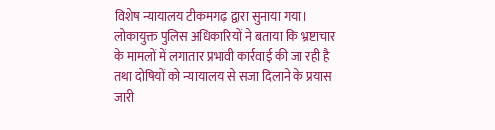विशेष न्यायालय टीकमगढ़ द्वारा सुनाया गया।
लोकायुक्त पुलिस अधिकारियों ने बताया कि भ्रष्टाचार के मामलों में लगातार प्रभावी कार्रवाई की जा रही है तथा दोषियों को न्यायालय से सजा दिलाने के प्रयास जारी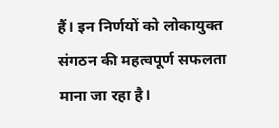हैं। इन निर्णयों को लोकायुक्त संगठन की महत्वपूर्ण सफलता माना जा रहा है।